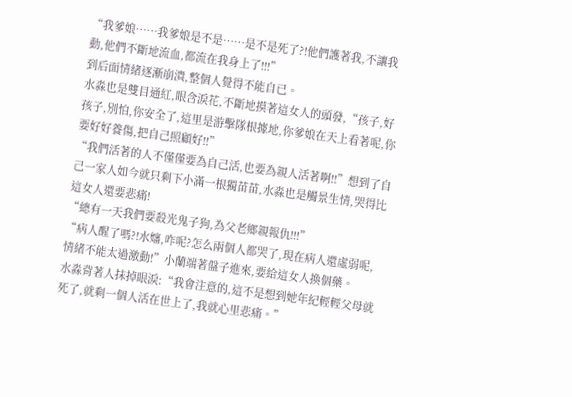“我爹娘……我爹娘是不是……是不是死了?!他們護著我,不讓我動,他們不斷地流血,都流在我身上了!!!”
到后面情緒逐漸崩潰,整個人覺得不能自已。
水淼也是雙目通紅,眼含淚花,不斷地摸著這女人的頭發,“孩子,好孩子,別怕,你安全了,這里是游擊隊根據地,你爹娘在天上看著呢,你要好好養傷,把自己照顧好!!”
“我們活著的人不僅僅要為自己活,也要為親人活著啊!!”想到了自己一家人如今就只剩下小滿一根獨苗苗,水淼也是觸景生情,哭得比這女人還要悲痛!
“總有一天我們要殺光鬼子狗,為父老鄉親報仇!!!”
“病人醒了嗎?!水嬸,咋呢?怎么兩個人都哭了,現在病人還虛弱呢,情緒不能太過激動!”小蘭端著盤子進來,要給這女人換個藥。
水淼背著人抹掉眼淚:“我會注意的,這不是想到她年紀輕輕父母就死了,就剩一個人活在世上了,我就心里悲痛。”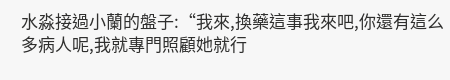水淼接過小蘭的盤子:“我來,換藥這事我來吧,你還有這么多病人呢,我就專門照顧她就行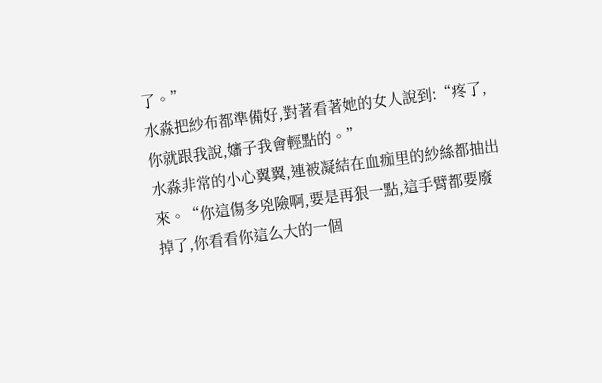了。”
水淼把紗布都準備好,對著看著她的女人說到:“疼了,你就跟我說,嬸子我會輕點的。”
水淼非常的小心翼翼,連被凝結在血痂里的紗絲都抽出來。“你這傷多兇險啊,要是再狠一點,這手臂都要廢掉了,你看看你這么大的一個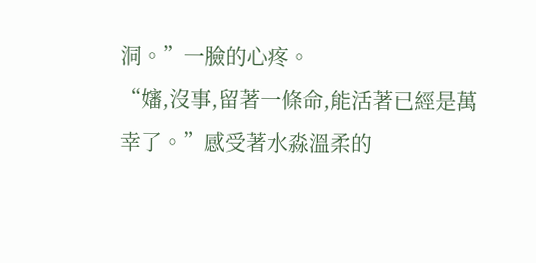洞。”一臉的心疼。
“嬸,沒事,留著一條命,能活著已經是萬幸了。”感受著水淼溫柔的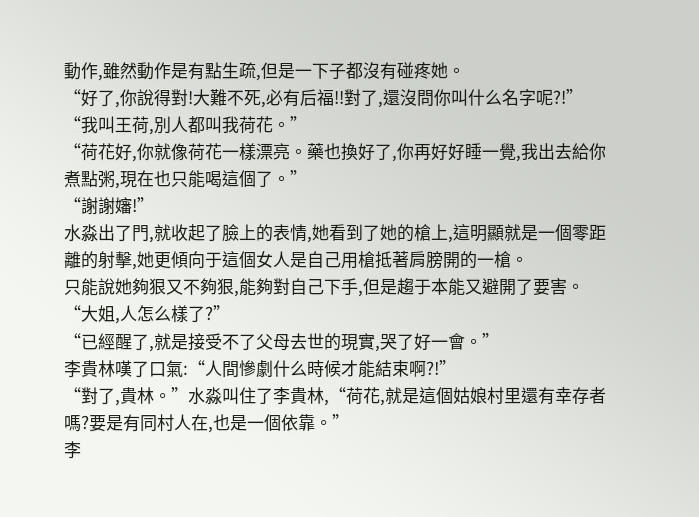動作,雖然動作是有點生疏,但是一下子都沒有碰疼她。
“好了,你說得對!大難不死,必有后福!!對了,還沒問你叫什么名字呢?!”
“我叫王荷,別人都叫我荷花。”
“荷花好,你就像荷花一樣漂亮。藥也換好了,你再好好睡一覺,我出去給你煮點粥,現在也只能喝這個了。”
“謝謝嬸!”
水淼出了門,就收起了臉上的表情,她看到了她的槍上,這明顯就是一個零距離的射擊,她更傾向于這個女人是自己用槍抵著肩膀開的一槍。
只能說她夠狠又不夠狠,能夠對自己下手,但是趨于本能又避開了要害。
“大姐,人怎么樣了?”
“已經醒了,就是接受不了父母去世的現實,哭了好一會。”
李貴林嘆了口氣:“人間慘劇什么時候才能結束啊?!”
“對了,貴林。”水淼叫住了李貴林,“荷花,就是這個姑娘村里還有幸存者嗎?要是有同村人在,也是一個依靠。”
李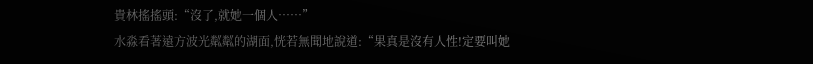貴林搖搖頭:“沒了,就她一個人……”
水淼看著遠方波光粼粼的湖面,恍若無聞地說道:“果真是沒有人性!定要叫她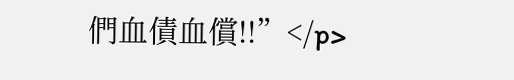們血債血償!!”</p>